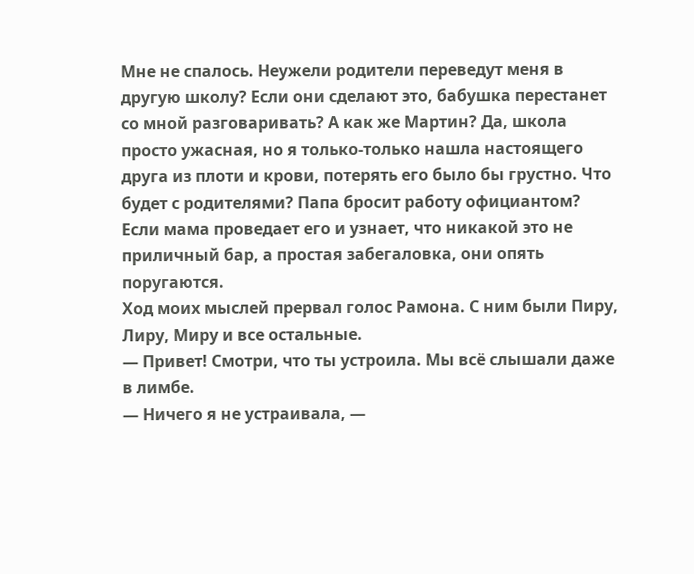Мне не спалось. Неужели родители переведут меня в другую школу? Если они сделают это, бабушка перестанет со мной разговаривать? А как же Мартин? Да, школа просто ужасная, но я только-только нашла настоящего друга из плоти и крови, потерять его было бы грустно. Что будет с родителями? Папа бросит работу официантом? Если мама проведает его и узнает, что никакой это не приличный бар, а простая забегаловка, они опять поругаются.
Ход моих мыслей прервал голос Рамона. С ним были Пиру, Лиру, Миру и все остальные.
— Привет! Смотри, что ты устроила. Мы всё слышали даже в лимбе.
— Ничего я не устраивала, —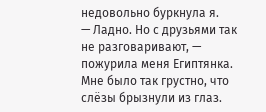недовольно буркнула я.
— Ладно. Но с друзьями так не разговаривают, — пожурила меня Египтянка.
Мне было так грустно, что слёзы брызнули из глаз.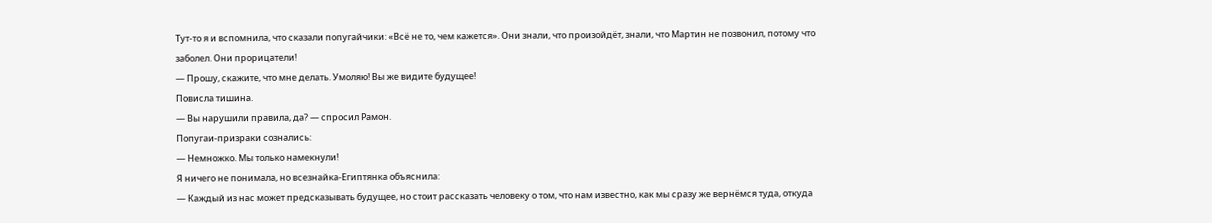Тут-то я и вспомнила, что сказали попугайчики: «Всё не то, чем кажется». Они знали, что произойдёт, знали, что Мартин не позвонил, потому что заболел. Они прорицатели!
— Прошу, скажите, что мне делать. Умоляю! Вы же видите будущее!
Повисла тишина.
— Вы нарушили правила, да? — спросил Рамон.
Попугаи-призраки сознались:
— Немножко. Мы только намекнули!
Я ничего не понимала, но всезнайка-Египтянка объяснила:
— Каждый из нас может предсказывать будущее, но стоит рассказать человеку о том, что нам известно, как мы сразу же вернёмся туда, откуда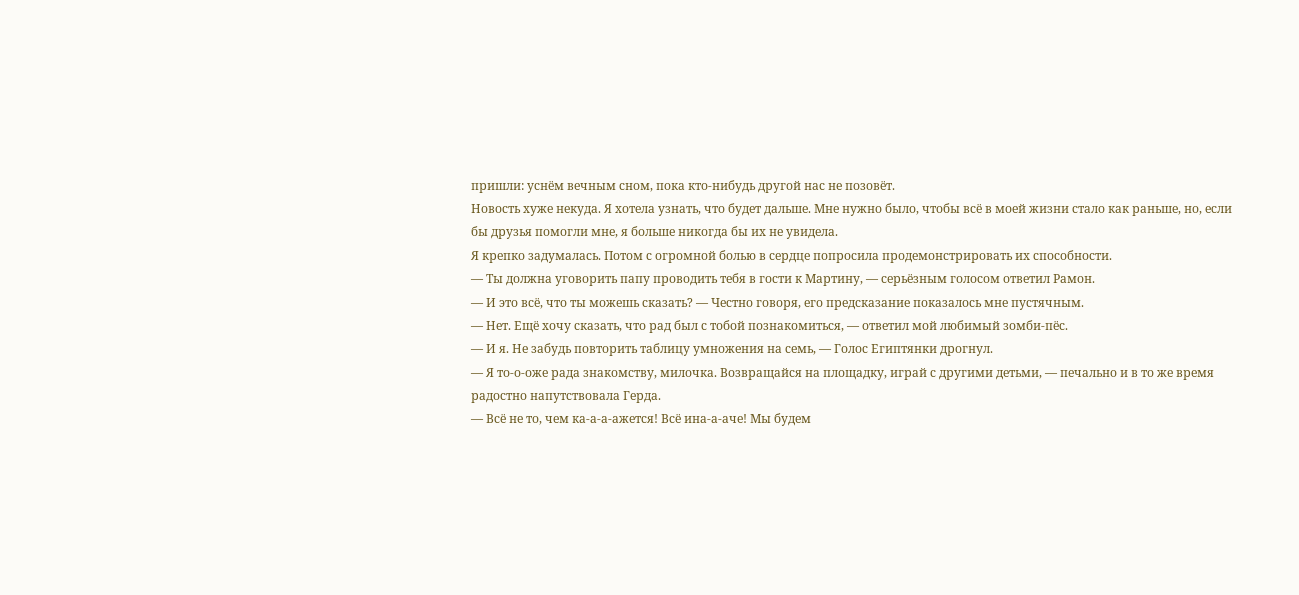пришли: уснём вечным сном, пока кто-нибудь другой нас не позовёт.
Новость хуже некуда. Я хотела узнать, что будет дальше. Мне нужно было, чтобы всё в моей жизни стало как раньше, но, если бы друзья помогли мне, я больше никогда бы их не увидела.
Я крепко задумалась. Потом с огромной болью в сердце попросила продемонстрировать их способности.
— Ты должна уговорить папу проводить тебя в гости к Мартину, — серьёзным голосом ответил Рамон.
— И это всё, что ты можешь сказать? — Честно говоря, его предсказание показалось мне пустячным.
— Нет. Ещё хочу сказать, что рад был с тобой познакомиться, — ответил мой любимый зомби-пёс.
— И я. Не забудь повторить таблицу умножения на семь, — Голос Египтянки дрогнул.
— Я то-о-оже рада знакомству, милочка. Возвращайся на площадку, играй с другими детьми, — печально и в то же время радостно напутствовала Герда.
— Всё не то, чем ка-а-а-ажется! Всё ина-а-аче! Мы будем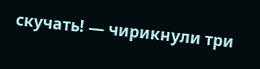скучать! — чирикнули три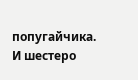попугайчика.
И шестеро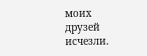моих друзей исчезли.